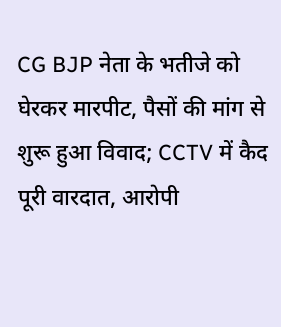CG BJP नेता के भतीजे को घेरकर मारपीट, पैसों की मांग से शुरू हुआ विवाद; CCTV में कैद पूरी वारदात, आरोपी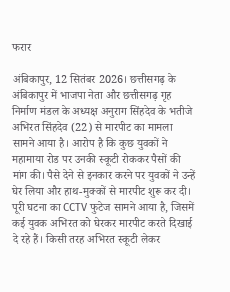फरार

अंबिकापुर, 12 सितंबर 2026। छत्तीसगढ़ के अंबिकापुर में भाजपा नेता और छत्तीसगढ़ गृह निर्माण मंडल के अध्यक्ष अनुराग सिंहदेव के भतीजे अभिरत सिंहदेव (22) से मारपीट का मामला सामने आया है। आरोप है कि कुछ युवकों ने महामाया रोड पर उनकी स्कूटी रोककर पैसों की मांग की। पैसे देने से इनकार करने पर युवकों ने उन्हें घेर लिया और हाथ-मुक्कों से मारपीट शुरू कर दी।
पूरी घटना का CCTV फुटेज सामने आया है, जिसमें कई युवक अभिरत को घेरकर मारपीट करते दिखाई दे रहे हैं। किसी तरह अभिरत स्कूटी लेकर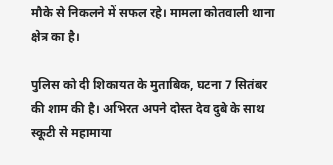मौके से निकलने में सफल रहे। मामला कोतवाली थाना क्षेत्र का है।

पुलिस को दी शिकायत के मुताबिक, घटना 7 सितंबर की शाम की है। अभिरत अपने दोस्त देव दुबे के साथ स्कूटी से महामाया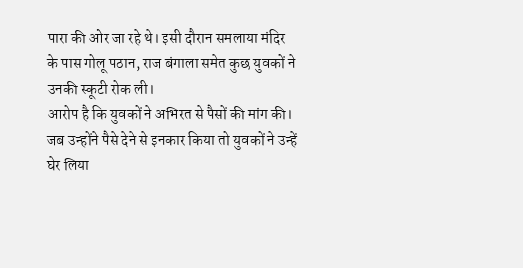पारा की ओर जा रहे थे। इसी दौरान समलाया मंदिर के पास गोलू पठान, राज बंगाला समेत कुछ युवकों ने उनकी स्कूटी रोक ली।
आरोप है कि युवकों ने अभिरत से पैसों की मांग की। जब उन्होंने पैसे देने से इनकार किया तो युवकों ने उन्हें घेर लिया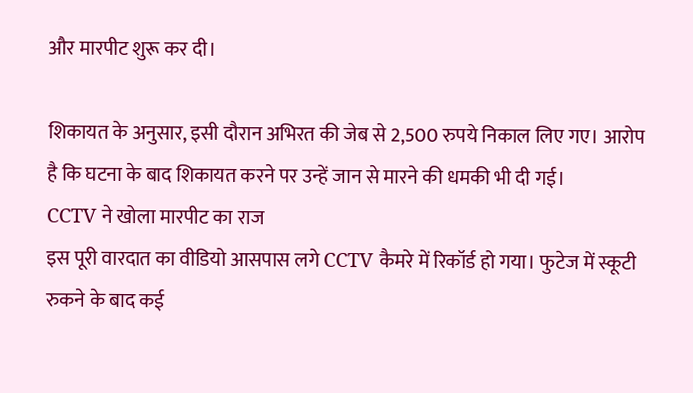और मारपीट शुरू कर दी।

शिकायत के अनुसार, इसी दौरान अभिरत की जेब से 2,500 रुपये निकाल लिए गए। आरोप है कि घटना के बाद शिकायत करने पर उन्हें जान से मारने की धमकी भी दी गई।
CCTV ने खोला मारपीट का राज
इस पूरी वारदात का वीडियो आसपास लगे CCTV कैमरे में रिकॉर्ड हो गया। फुटेज में स्कूटी रुकने के बाद कई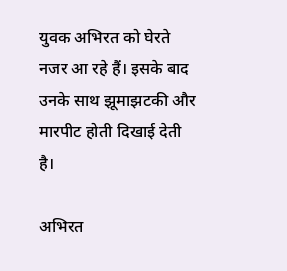युवक अभिरत को घेरते नजर आ रहे हैं। इसके बाद उनके साथ झूमाझटकी और मारपीट होती दिखाई देती है।

अभिरत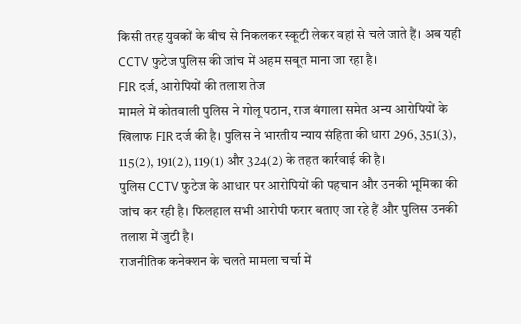किसी तरह युवकों के बीच से निकलकर स्कूटी लेकर वहां से चले जाते हैं। अब यही CCTV फुटेज पुलिस की जांच में अहम सबूत माना जा रहा है।
FIR दर्ज, आरोपियों की तलाश तेज
मामले में कोतवाली पुलिस ने गोलू पठान, राज बंगाला समेत अन्य आरोपियों के खिलाफ FIR दर्ज की है। पुलिस ने भारतीय न्याय संहिता की धारा 296, 351(3), 115(2), 191(2), 119(1) और 324(2) के तहत कार्रवाई की है।
पुलिस CCTV फुटेज के आधार पर आरोपियों की पहचान और उनकी भूमिका की जांच कर रही है। फिलहाल सभी आरोपी फरार बताए जा रहे हैं और पुलिस उनकी तलाश में जुटी है।
राजनीतिक कनेक्शन के चलते मामला चर्चा में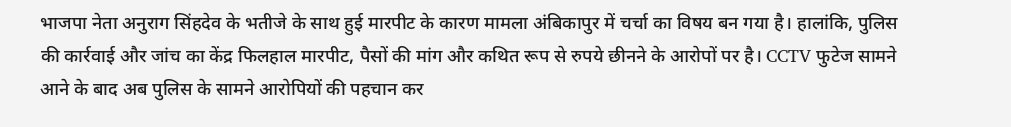भाजपा नेता अनुराग सिंहदेव के भतीजे के साथ हुई मारपीट के कारण मामला अंबिकापुर में चर्चा का विषय बन गया है। हालांकि, पुलिस की कार्रवाई और जांच का केंद्र फिलहाल मारपीट, पैसों की मांग और कथित रूप से रुपये छीनने के आरोपों पर है। CCTV फुटेज सामने आने के बाद अब पुलिस के सामने आरोपियों की पहचान कर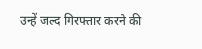उन्हें जल्द गिरफ्तार करने की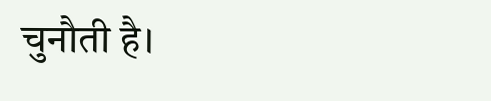चुनौती है।